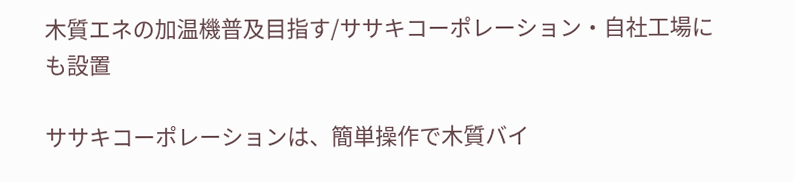木質エネの加温機普及目指す/ササキコーポレーション・自社工場にも設置

ササキコーポレーションは、簡単操作で木質バイ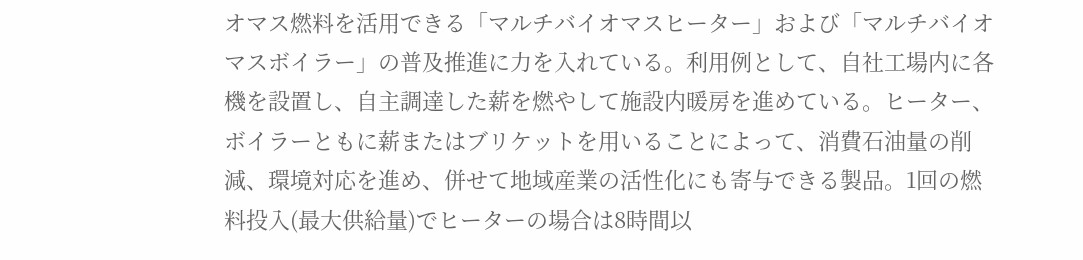オマス燃料を活用できる「マルチバイオマスヒーター」および「マルチバイオマスボイラー」の普及推進に力を入れている。利用例として、自社工場内に各機を設置し、自主調達した薪を燃やして施設内暖房を進めている。ヒーター、ボイラーともに薪またはブリケットを用いることによって、消費石油量の削減、環境対応を進め、併せて地域産業の活性化にも寄与できる製品。1回の燃料投入(最大供給量)でヒーターの場合は8時間以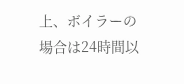上、ボイラーの場合は24時間以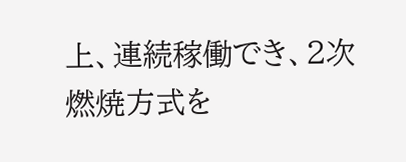上、連続稼働でき、2次燃焼方式を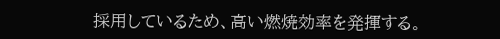採用しているため、高い燃焼効率を発揮する。